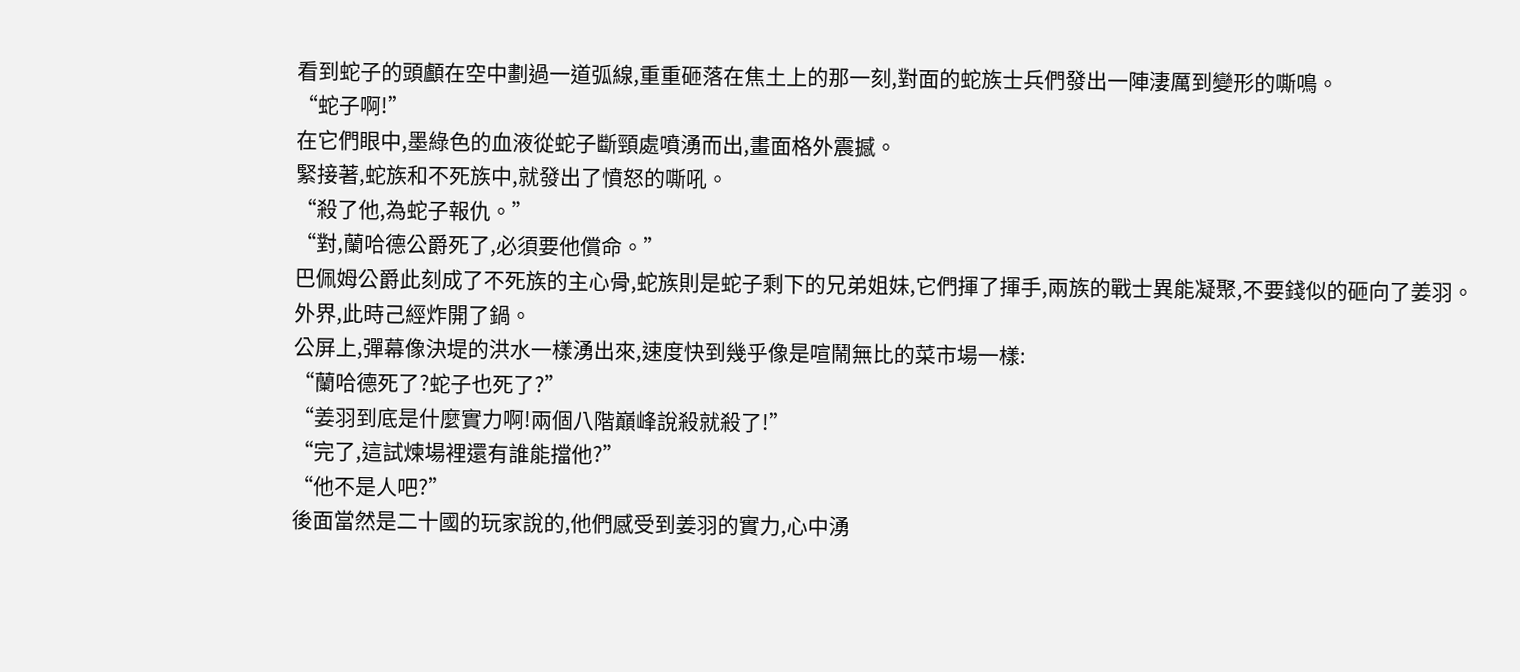看到蛇子的頭顱在空中劃過一道弧線,重重砸落在焦土上的那一刻,對面的蛇族士兵們發出一陣淒厲到變形的嘶鳴。
“蛇子啊!”
在它們眼中,墨綠色的血液從蛇子斷頸處噴湧而出,畫面格外震撼。
緊接著,蛇族和不死族中,就發出了憤怒的嘶吼。
“殺了他,為蛇子報仇。”
“對,蘭哈德公爵死了,必須要他償命。”
巴佩姆公爵此刻成了不死族的主心骨,蛇族則是蛇子剩下的兄弟姐妹,它們揮了揮手,兩族的戰士異能凝聚,不要錢似的砸向了姜羽。
外界,此時己經炸開了鍋。
公屏上,彈幕像決堤的洪水一樣湧出來,速度快到幾乎像是喧鬧無比的菜市場一樣:
“蘭哈德死了?蛇子也死了?”
“姜羽到底是什麼實力啊!兩個八階巔峰說殺就殺了!”
“完了,這試煉場裡還有誰能擋他?”
“他不是人吧?”
後面當然是二十國的玩家說的,他們感受到姜羽的實力,心中湧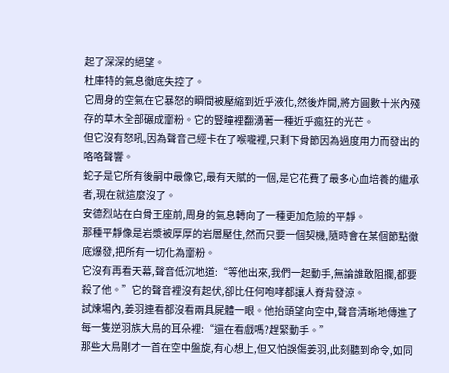起了深深的絕望。
杜庫特的氣息徹底失控了。
它周身的空氣在它暴怒的瞬間被壓縮到近乎液化,然後炸開,將方圓數十米內殘存的草木全部碾成齏粉。它的豎瞳裡翻湧著一種近乎瘋狂的光芒。
但它沒有怒吼,因為聲音己經卡在了喉嚨裡,只剩下骨節因為過度用力而發出的咯咯聲響。
蛇子是它所有後嗣中最像它,最有天賦的一個,是它花費了最多心血培養的繼承者,現在就這麼沒了。
安德烈站在白骨王座前,周身的氣息轉向了一種更加危險的平靜。
那種平靜像是岩漿被厚厚的岩層壓住,然而只要一個契機,隨時會在某個節點徹底爆發,把所有一切化為齏粉。
它沒有再看天幕,聲音低沉地道:“等他出來,我們一起動手,無論誰敢阻攔,都要殺了他。”它的聲音裡沒有起伏,卻比任何咆哮都讓人脊背發涼。
試煉場內,姜羽連看都沒看兩具屍體一眼。他抬頭望向空中,聲音清晰地傳進了每一隻逆羽族大鳥的耳朵裡:“還在看戲嗎?趕緊動手。”
那些大鳥剛才一首在空中盤旋,有心想上,但又怕誤傷姜羽,此刻聽到命令,如同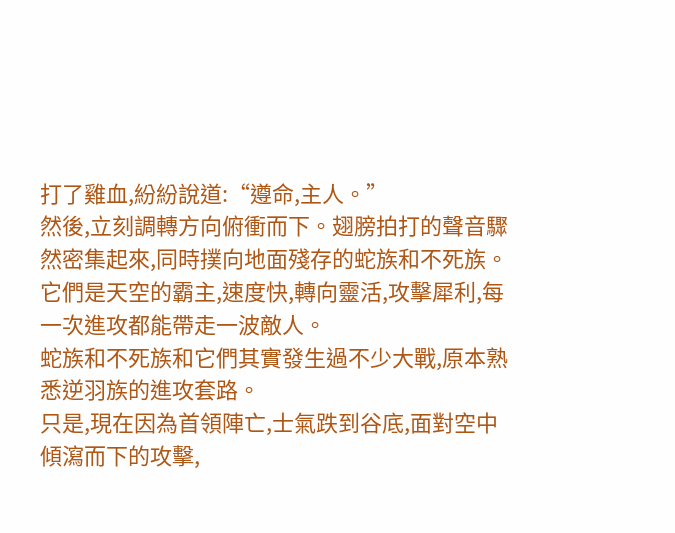打了雞血,紛紛說道:“遵命,主人。”
然後,立刻調轉方向俯衝而下。翅膀拍打的聲音驟然密集起來,同時撲向地面殘存的蛇族和不死族。
它們是天空的霸主,速度快,轉向靈活,攻擊犀利,每一次進攻都能帶走一波敵人。
蛇族和不死族和它們其實發生過不少大戰,原本熟悉逆羽族的進攻套路。
只是,現在因為首領陣亡,士氣跌到谷底,面對空中傾瀉而下的攻擊,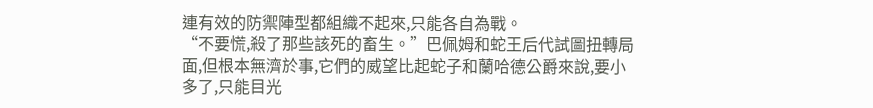連有效的防禦陣型都組織不起來,只能各自為戰。
“不要慌,殺了那些該死的畜生。”巴佩姆和蛇王后代試圖扭轉局面,但根本無濟於事,它們的威望比起蛇子和蘭哈德公爵來說,要小多了,只能目光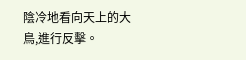陰冷地看向天上的大鳥,進行反擊。